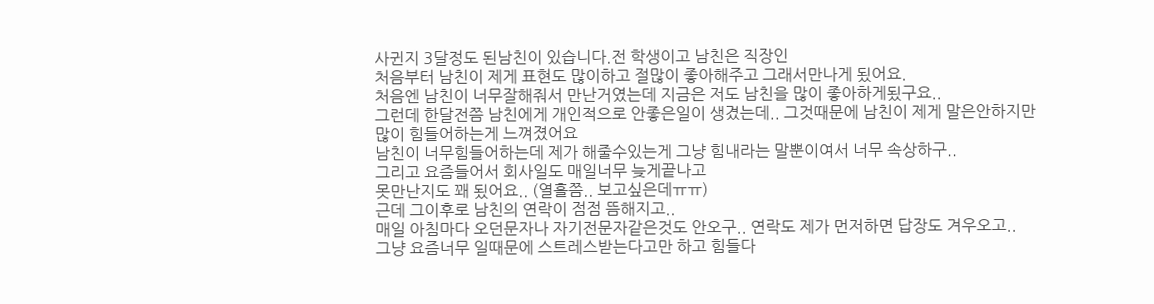사귄지 3달정도 된남친이 있습니다.전 학생이고 남친은 직장인
처음부터 남친이 제게 표현도 많이하고 절많이 좋아해주고 그래서만나게 됬어요.
처음엔 남친이 너무잘해줘서 만난거였는데 지금은 저도 남친을 많이 좋아하게됬구요..
그런데 한달전쯤 남친에게 개인적으로 안좋은일이 생겼는데.. 그것때문에 남친이 제게 말은안하지만
많이 힘들어하는게 느껴졌어요
남친이 너무힘들어하는데 제가 해줄수있는게 그냥 힘내라는 말뿐이여서 너무 속상하구..
그리고 요즘들어서 회사일도 매일너무 늦게끝나고
못만난지도 꽤 됬어요.. (열흘쯤.. 보고싶은데ㅠㅠ)
근데 그이후로 남친의 연락이 점점 뜸해지고..
매일 아침마다 오던문자나 자기전문자같은것도 안오구.. 연락도 제가 먼저하면 답장도 겨우오고..
그냥 요즘너무 일때문에 스트레스받는다고만 하고 힘들다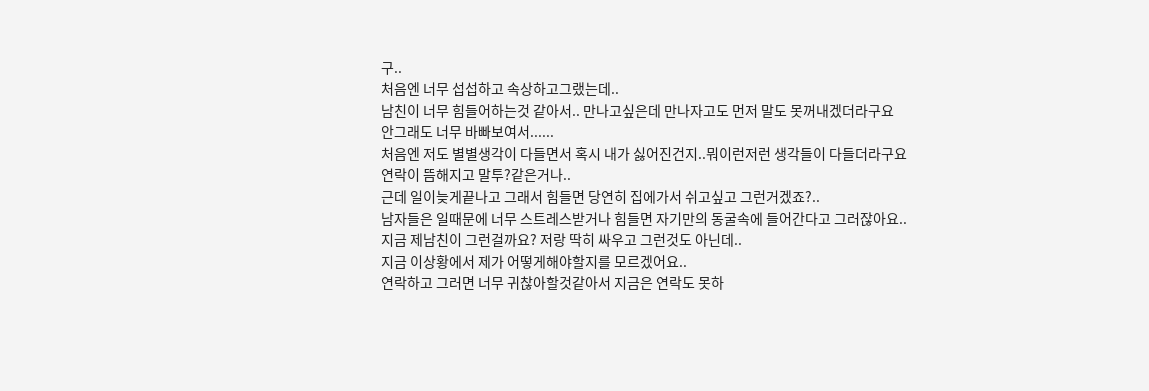구..
처음엔 너무 섭섭하고 속상하고그랬는데..
남친이 너무 힘들어하는것 같아서.. 만나고싶은데 만나자고도 먼저 말도 못꺼내겠더라구요
안그래도 너무 바빠보여서......
처음엔 저도 별별생각이 다들면서 혹시 내가 싫어진건지..뭐이런저런 생각들이 다들더라구요
연락이 뜸해지고 말투?같은거나..
근데 일이늦게끝나고 그래서 힘들면 당연히 집에가서 쉬고싶고 그런거겠죠?..
남자들은 일때문에 너무 스트레스받거나 힘들면 자기만의 동굴속에 들어간다고 그러잖아요..
지금 제남친이 그런걸까요? 저랑 딱히 싸우고 그런것도 아닌데..
지금 이상황에서 제가 어떻게해야할지를 모르겠어요..
연락하고 그러면 너무 귀찮아할것같아서 지금은 연락도 못하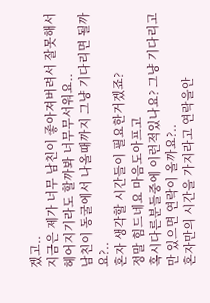겠고..
지금은 제가 너무 남친이 좋아져버려서 잘못해서 헤어지기라도 할까봐 너무무서워요..
남친이 동굴에서 나올때까지 그냥 기다리면 될까요?..
혼자 생각할 시간들이 필요한거겠죠?
정말 힘드네요 마음도아프고
혹시다른분들중에 이런적있나요? 그냥 기다리고만 있으면 연락이 올까요?..
혼자만의 시간을 가지라고 연락을안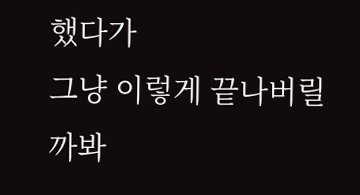했다가
그냥 이렇게 끝나버릴까봐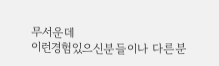무서운데
이런경험있으신분들이나 다른분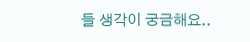들 생각이 궁금해요..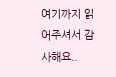여기까지 읽어주셔서 감사해요..